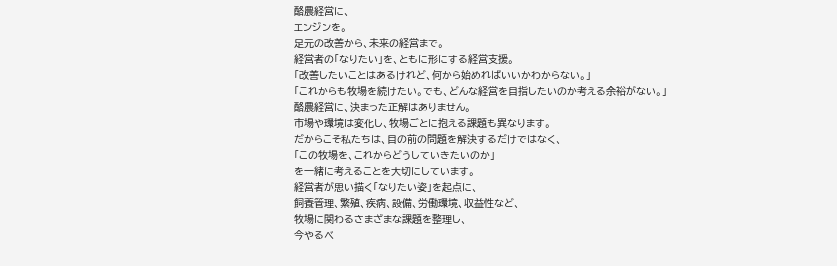酪農経営に、
エンジンを。
足元の改善から、未来の経営まで。
経営者の「なりたい」を、ともに形にする経営支援。
「改善したいことはあるけれど、何から始めればいいかわからない。」
「これからも牧場を続けたい。でも、どんな経営を目指したいのか考える余裕がない。」
酪農経営に、決まった正解はありません。
市場や環境は変化し、牧場ごとに抱える課題も異なります。
だからこそ私たちは、目の前の問題を解決するだけではなく、
「この牧場を、これからどうしていきたいのか」
を一緒に考えることを大切にしています。
経営者が思い描く「なりたい姿」を起点に、
飼養管理、繁殖、疾病、設備、労働環境、収益性など、
牧場に関わるさまざまな課題を整理し、
今やるべ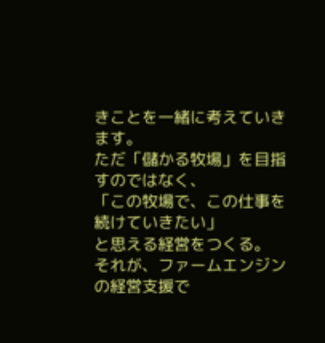きことを一緒に考えていきます。
ただ「儲かる牧場」を目指すのではなく、
「この牧場で、この仕事を続けていきたい」
と思える経営をつくる。
それが、ファームエンジンの経営支援で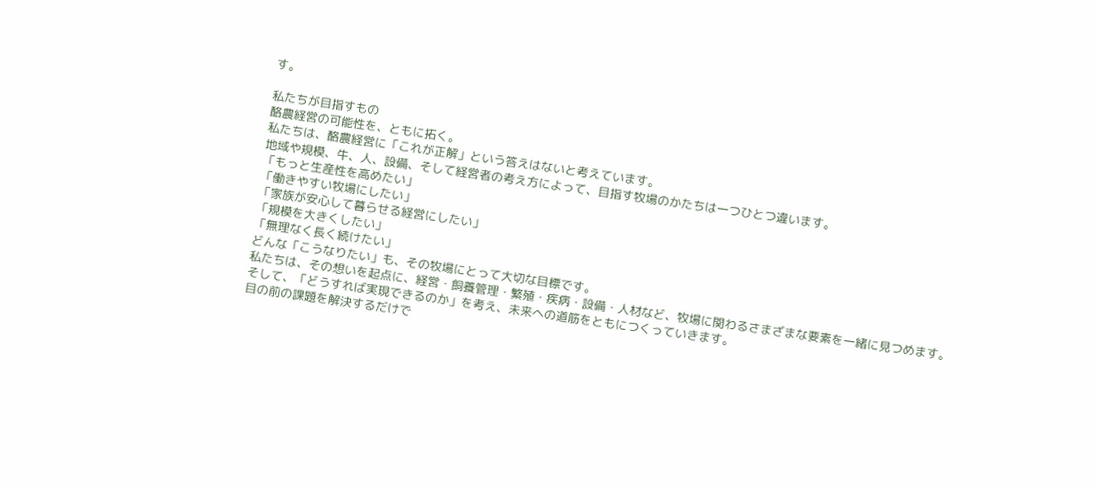す。

私たちが目指すもの
酪農経営の可能性を、ともに拓く。
私たちは、酪農経営に「これが正解」という答えはないと考えています。
地域や規模、牛、人、設備、そして経営者の考え方によって、目指す牧場のかたちは一つひとつ違います。
「もっと生産性を高めたい」
「働きやすい牧場にしたい」
「家族が安心して暮らせる経営にしたい」
「規模を大きくしたい」
「無理なく長く続けたい」
どんな「こうなりたい」も、その牧場にとって大切な目標です。
私たちは、その想いを起点に、経営・飼養管理・繁殖・疾病・設備・人材など、牧場に関わるさまざまな要素を一緒に見つめます。
そして、「どうすれば実現できるのか」を考え、未来への道筋をともにつくっていきます。
目の前の課題を解決するだけで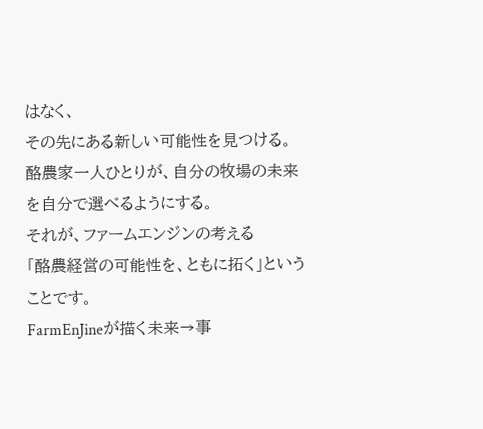はなく、
その先にある新しい可能性を見つける。
酪農家一人ひとりが、自分の牧場の未来を自分で選べるようにする。
それが、ファームエンジンの考える
「酪農経営の可能性を、ともに拓く」ということです。
FarmEnJineが描く未来→事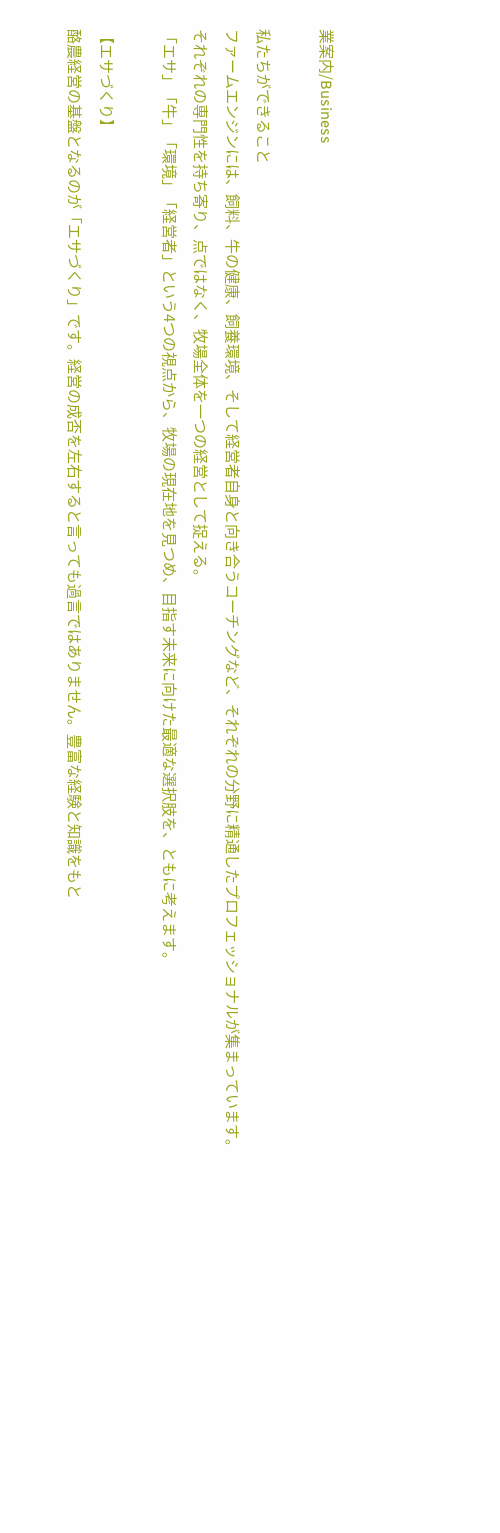業案内/Business

私たちができること
ファームエンジンには、飼料、牛の健康、飼養環境、そして経営者自身と向き合うコーチングなど、それぞれの分野に精通したプロフェッショナルが集まっています。
それぞれの専門性を持ち寄り、点ではなく、牧場全体を一つの経営として捉える。
「エサ」「牛」「環境」「経営者」という4つの視点から、牧場の現在地を見つめ、目指す未来に向けた最適な選択肢を、ともに考えます。

【エサづくり】
酪農経営の基盤となるのが「エサづくり」です。経営の成否を左右すると言っても過言ではありません。豊富な経験と知識をもと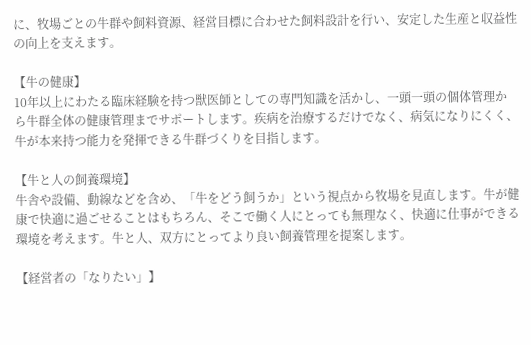に、牧場ごとの牛群や飼料資源、経営目標に合わせた飼料設計を行い、安定した生産と収益性の向上を支えます。

【牛の健康】
10年以上にわたる臨床経験を持つ獣医師としての専門知識を活かし、一頭一頭の個体管理から牛群全体の健康管理までサポートします。疾病を治療するだけでなく、病気になりにくく、牛が本来持つ能力を発揮できる牛群づくりを目指します。

【牛と人の飼養環境】
牛舎や設備、動線などを含め、「牛をどう飼うか」という視点から牧場を見直します。牛が健康で快適に過ごせることはもちろん、そこで働く人にとっても無理なく、快適に仕事ができる環境を考えます。牛と人、双方にとってより良い飼養管理を提案します。

【経営者の「なりたい」】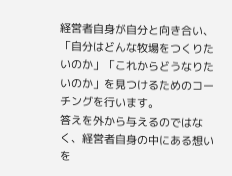経営者自身が自分と向き合い、「自分はどんな牧場をつくりたいのか」「これからどうなりたいのか」を見つけるためのコーチングを行います。
答えを外から与えるのではなく、経営者自身の中にある想いを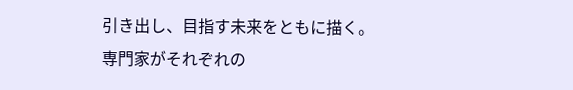引き出し、目指す未来をともに描く。
専門家がそれぞれの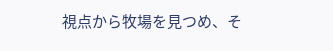視点から牧場を見つめ、そ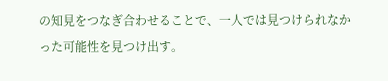の知見をつなぎ合わせることで、一人では見つけられなかった可能性を見つけ出す。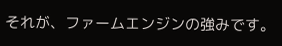それが、ファームエンジンの強みです。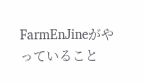FarmEnJineがやっていること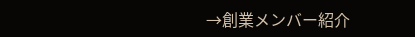→創業メンバー紹介